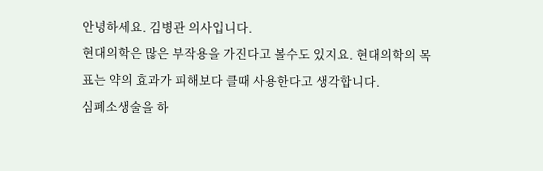안녕하세요. 김병관 의사입니다.
현대의학은 많은 부작용을 가진다고 볼수도 있지요. 현대의학의 목표는 약의 효과가 피해보다 클때 사용한다고 생각합니다.
심폐소생술을 하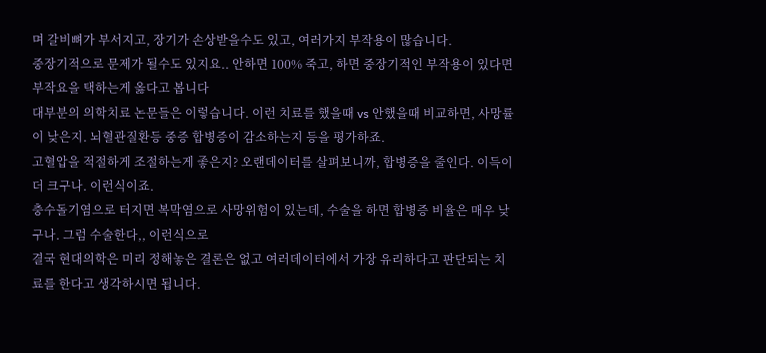며 갈비뼈가 부서지고, 장기가 손상받을수도 있고, 여러가지 부작용이 많습니다.
중장기적으로 문제가 될수도 있지요.. 안하면 100% 죽고, 하면 중장기적인 부작용이 있다면 부작요을 택하는게 옳다고 봅니다
대부분의 의학치료 논문들은 이렇습니다. 이런 치료를 했을때 vs 안했을때 비교하면, 사망률이 낮은지. 뇌혈관질환등 중증 합병증이 감소하는지 등을 평가하죠.
고혈압을 적절하게 조절하는게 좋은지? 오랜데이터를 살펴보니까, 합병증을 줄인다. 이득이 더 크구나. 이런식이죠.
충수돌기염으로 터지면 복막염으로 사망위험이 있는데, 수술을 하면 합병증 비율은 매우 낮구나. 그럼 수술한다,, 이런식으로
결국 현대의학은 미리 정해놓은 결론은 없고 여러데이터에서 가장 유리하다고 판단되는 치료를 한다고 생각하시면 됩니다.